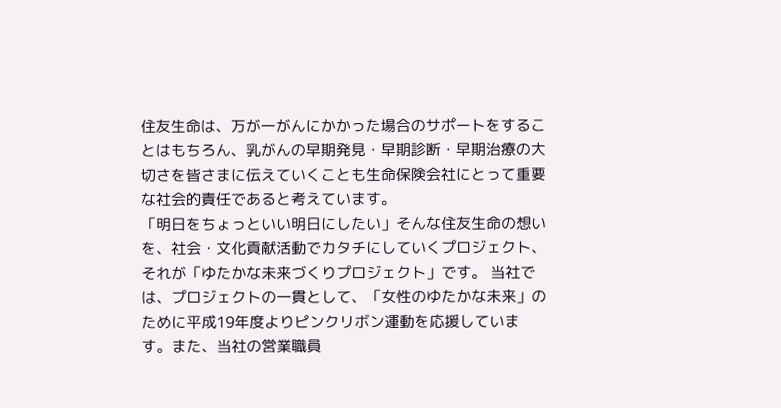住友生命は、万が一がんにかかった場合のサポートをすることはもちろん、乳がんの早期発見・早期診断・早期治療の大切さを皆さまに伝えていくことも生命保険会社にとって重要な社会的責任であると考えています。
「明日をちょっといい明日にしたい」そんな住友生命の想いを、社会・文化貢献活動でカタチにしていくプロジェクト、それが「ゆたかな未来づくりプロジェクト」です。 当社では、プロジェクトの一貫として、「女性のゆたかな未来」のために平成19年度よりピンクリボン運動を応援しています。また、当社の営業職員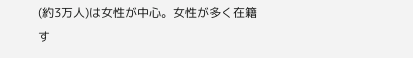(約3万人)は女性が中心。女性が多く在籍す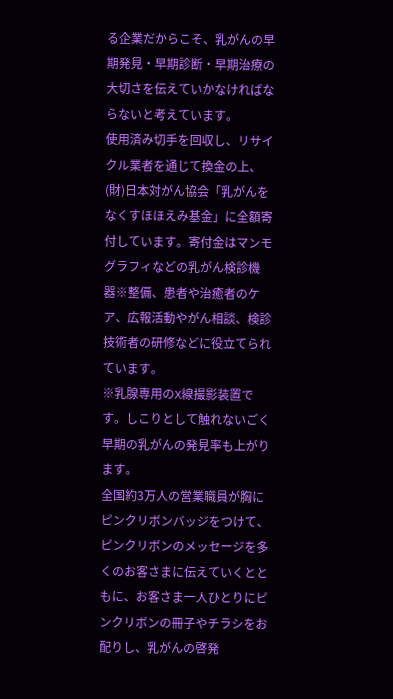る企業だからこそ、乳がんの早期発見・早期診断・早期治療の大切さを伝えていかなければならないと考えています。
使用済み切手を回収し、リサイクル業者を通じて換金の上、(財)日本対がん協会「乳がんをなくすほほえみ基金」に全額寄付しています。寄付金はマンモグラフィなどの乳がん検診機器※整備、患者や治癒者のケア、広報活動やがん相談、検診技術者の研修などに役立てられています。
※乳腺専用のX線撮影装置です。しこりとして触れないごく早期の乳がんの発見率も上がります。
全国約3万人の営業職員が胸にピンクリボンバッジをつけて、ピンクリボンのメッセージを多くのお客さまに伝えていくとともに、お客さま一人ひとりにピンクリボンの冊子やチラシをお配りし、乳がんの啓発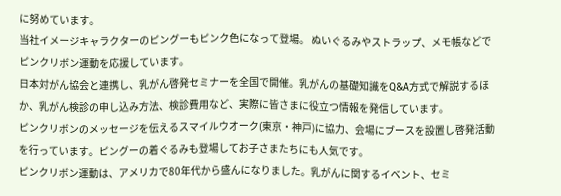に努めています。
当社イメージキャラクターのピングーもピンク色になって登場。 ぬいぐるみやストラップ、メモ帳などでピンクリボン運動を応援しています。
日本対がん協会と連携し、乳がん啓発セミナーを全国で開催。乳がんの基礎知識をQ&A方式で解説するほか、乳がん検診の申し込み方法、検診費用など、実際に皆さまに役立つ情報を発信しています。
ピンクリボンのメッセージを伝えるスマイルウオーク(東京・神戸)に協力、会場にブースを設置し啓発活動を行っています。ピングーの着ぐるみも登場してお子さまたちにも人気です。
ピンクリボン運動は、アメリカで80年代から盛んになりました。乳がんに関するイベント、セミ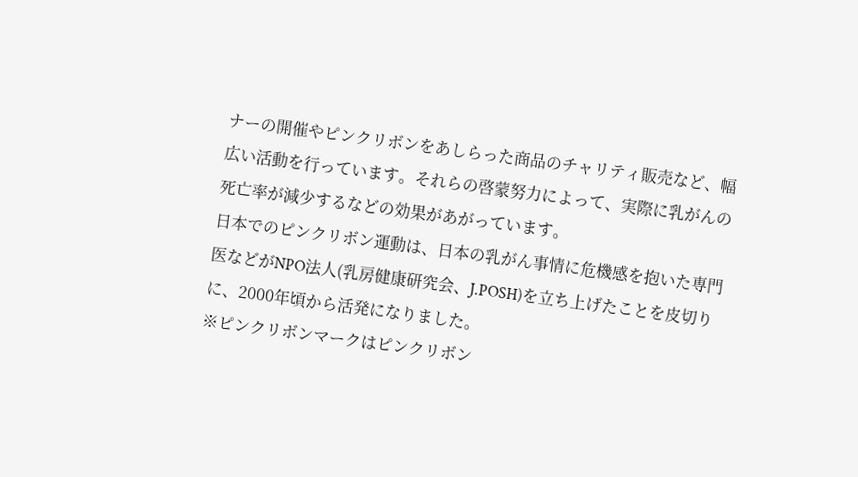ナーの開催やピンクリボンをあしらった商品のチャリティ販売など、幅広い活動を行っています。それらの啓蒙努力によって、実際に乳がんの死亡率が減少するなどの効果があがっています。
日本でのピンクリボン運動は、日本の乳がん事情に危機感を抱いた専門医などがNPO法人(乳房健康研究会、J.POSH)を立ち上げたことを皮切りに、2000年頃から活発になりました。
※ピンクリボンマークはピンクリボン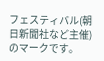フェスティバル(朝日新聞社など主催)のマークです。